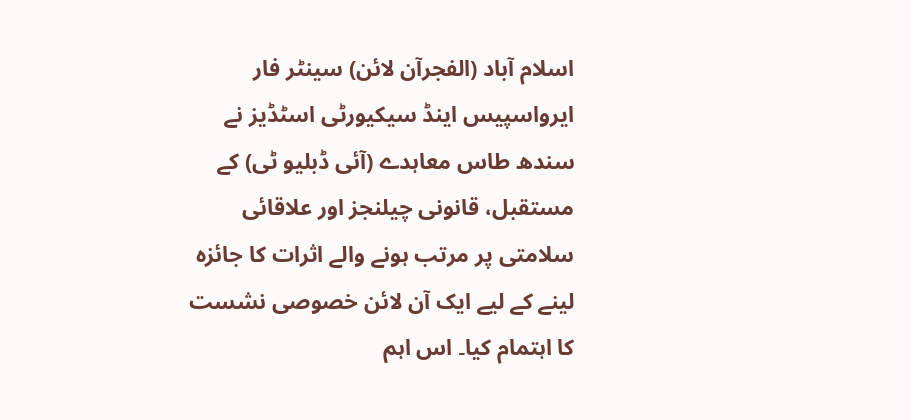اسلام آباد (الفجرآن لائن) سینٹر فار ایرواسپیس اینڈ سیکیورٹی اسٹڈیز نے سندھ طاس معاہدے (آئی ڈبلیو ٹی) کے مستقبل، قانونی چیلنجز اور علاقائی سلامتی پر مرتب ہونے والے اثرات کا جائزہ لینے کے لیے ایک آن لائن خصوصی نشست کا اہتمام کیا۔ اس اہم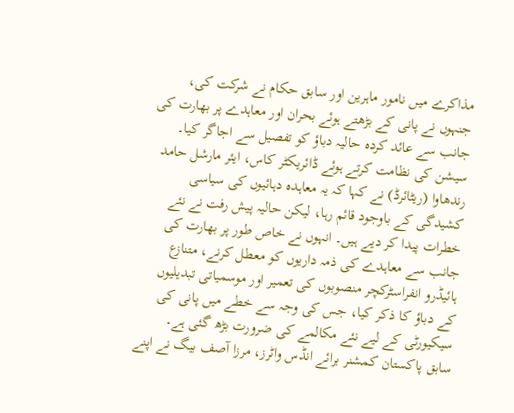مذاکرے میں نامور ماہرین اور سابق حکام نے شرکت کی، جنہوں نے پانی کے بڑھتے ہوئے بحران اور معاہدے پر بھارت کی جانب سے عائد کردہ حالیہ دباؤ کو تفصیل سے اجاگر کیا۔
سیشن کی نظامت کرتے ہوئے ڈائریکٹر کاس، ایئر مارشل حامد رندھاوا (ریٹائرڈ) نے کہا کہ یہ معاہدہ دہائیوں کی سیاسی کشیدگی کے باوجود قائم رہا، لیکن حالیہ پیش رفت نے نئے خطرات پیدا کر دیے ہیں۔ انہوں نے خاص طور پر بھارت کی جانب سے معاہدے کی ذمہ داریوں کو معطل کرنے، متنازع ہائیڈرو انفراسٹرکچر منصوبوں کی تعمیر اور موسمیاتی تبدیلیوں کے دباؤ کا ذکر کیا، جس کی وجہ سے خطے میں پانی کی سیکیورٹی کے لیے نئے مکالمے کی ضرورت بڑھ گئی ہے۔
سابق پاکستان کمشنر برائے انڈس واٹرز، مرزا آصف بیگ نے اپنے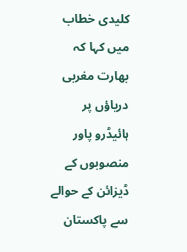کلیدی خطاب میں کہا کہ بھارت مغربی دریاؤں پر ہائیڈرو پاور منصوبوں کے ڈیزائن کے حوالے سے پاکستان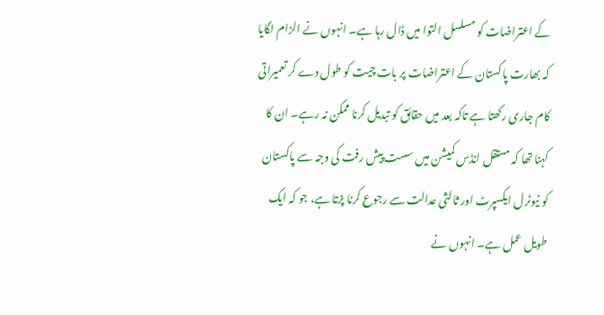کے اعتراضات کو مسلسل التوا میں ڈال رہا ہے۔ انہوں نے الزام لگایا کہ بھارت پاکستان کے اعتراضات پر بات چیت کو طول دے کر تعمیراتی کام جاری رکھتا ہے تاکہ بعد میں حقائق کو تبدیل کرنا ممکن نہ رہے۔ ان کا کہنا تھا کہ مستقل انڈس کمیشن میں سست پیش رفت کی وجہ سے پاکستان کو نیوٹرل ایکسپرٹ اور ثالثی عدالت سے رجوع کرنا پڑتا ہے، جو کہ ایک طویل عمل ہے۔ انہوں نے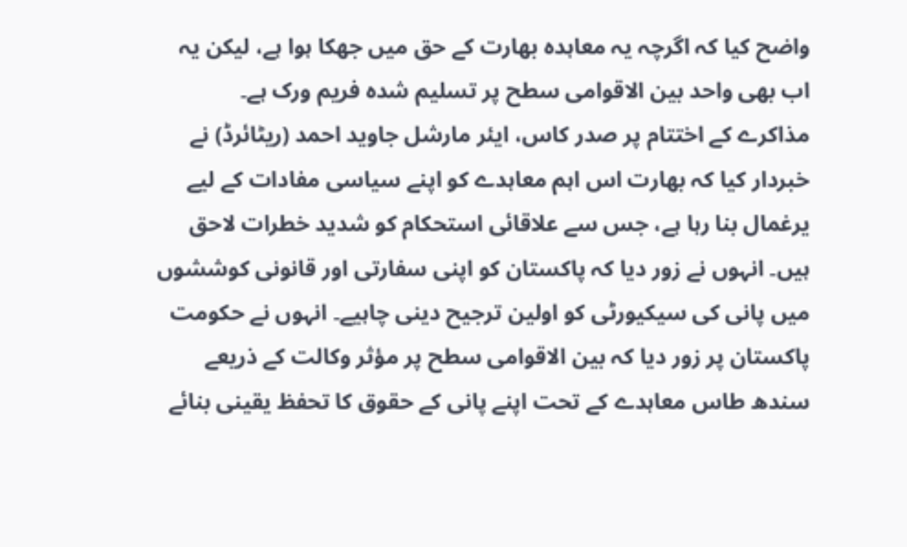واضح کیا کہ اگرچہ یہ معاہدہ بھارت کے حق میں جھکا ہوا ہے، لیکن یہ اب بھی واحد بین الاقوامی سطح پر تسلیم شدہ فریم ورک ہے۔
مذاکرے کے اختتام پر صدر کاس، ایئر مارشل جاوید احمد (ریٹائرڈ) نے خبردار کیا کہ بھارت اس اہم معاہدے کو اپنے سیاسی مفادات کے لیے یرغمال بنا رہا ہے، جس سے علاقائی استحکام کو شدید خطرات لاحق ہیں۔ انہوں نے زور دیا کہ پاکستان کو اپنی سفارتی اور قانونی کوششوں میں پانی کی سیکیورٹی کو اولین ترجیح دینی چاہیے۔ انہوں نے حکومت پاکستان پر زور دیا کہ بین الاقوامی سطح پر مؤثر وکالت کے ذریعے سندھ طاس معاہدے کے تحت اپنے پانی کے حقوق کا تحفظ یقینی بنائے